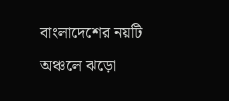বাংলাদেশের নয়টি অঞ্চলে ঝড়ো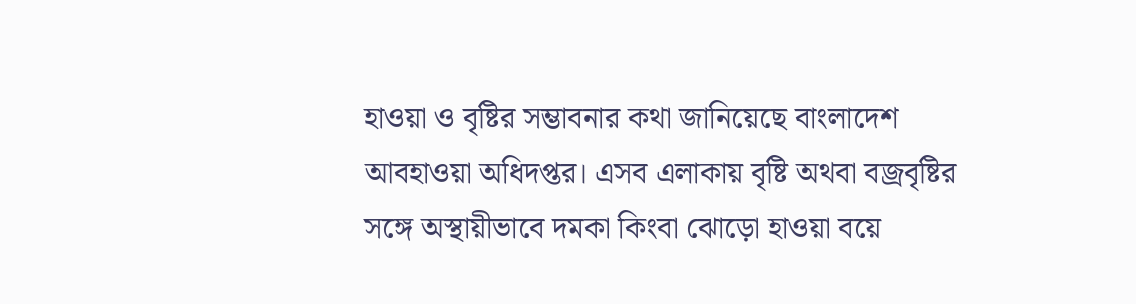হাওয়া ও বৃষ্টির সম্ভাবনার কথা জানিয়েছে বাংলাদেশ আবহাওয়া অধিদপ্তর। এসব এলাকায় বৃষ্টি অথবা বজ্রবৃষ্টির সঙ্গে অস্থায়ীভাবে দমকা কিংবা ঝোড়ো হাওয়া বয়ে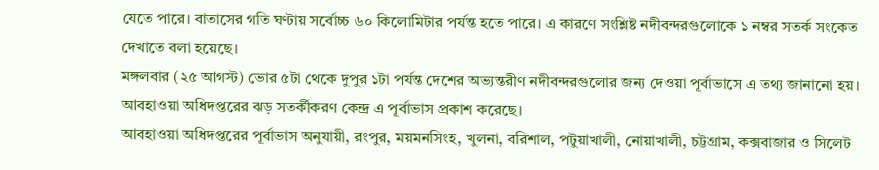যেতে পারে। বাতাসের গতি ঘণ্টায় সর্বোচ্চ ৬০ কিলোমিটার পর্যন্ত হতে পারে। এ কারণে সংশ্লিষ্ট নদীবন্দরগুলোকে ১ নম্বর সতর্ক সংকেত দেখাতে বলা হয়েছে।
মঙ্গলবার (২৫ আগস্ট) ভোর ৫টা থেকে দুপুর ১টা পর্যন্ত দেশের অভ্যন্তরীণ নদীবন্দরগুলোর জন্য দেওয়া পূর্বাভাসে এ তথ্য জানানো হয়। আবহাওয়া অধিদপ্তরের ঝড় সতর্কীকরণ কেন্দ্র এ পূর্বাভাস প্রকাশ করেছে।
আবহাওয়া অধিদপ্তরের পূর্বাভাস অনুযায়ী, রংপুর, ময়মনসিংহ, খুলনা, বরিশাল, পটুয়াখালী, নোয়াখালী, চট্টগ্রাম, কক্সবাজার ও সিলেট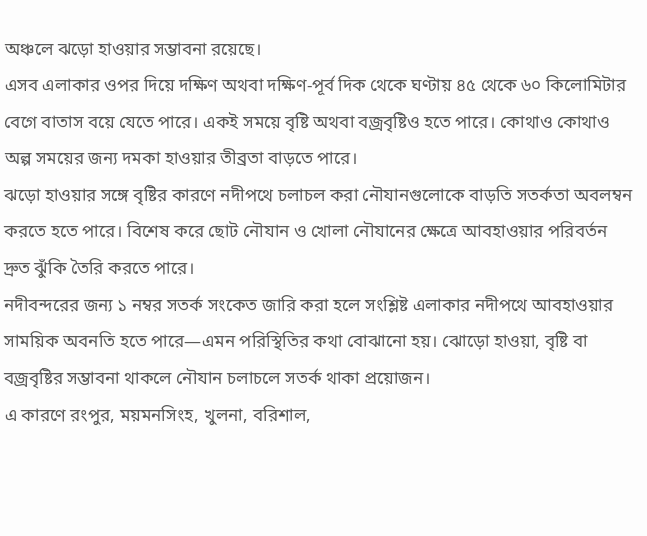অঞ্চলে ঝড়ো হাওয়ার সম্ভাবনা রয়েছে।
এসব এলাকার ওপর দিয়ে দক্ষিণ অথবা দক্ষিণ-পূর্ব দিক থেকে ঘণ্টায় ৪৫ থেকে ৬০ কিলোমিটার বেগে বাতাস বয়ে যেতে পারে। একই সময়ে বৃষ্টি অথবা বজ্রবৃষ্টিও হতে পারে। কোথাও কোথাও অল্প সময়ের জন্য দমকা হাওয়ার তীব্রতা বাড়তে পারে।
ঝড়ো হাওয়ার সঙ্গে বৃষ্টির কারণে নদীপথে চলাচল করা নৌযানগুলোকে বাড়তি সতর্কতা অবলম্বন করতে হতে পারে। বিশেষ করে ছোট নৌযান ও খোলা নৌযানের ক্ষেত্রে আবহাওয়ার পরিবর্তন দ্রুত ঝুঁকি তৈরি করতে পারে।
নদীবন্দরের জন্য ১ নম্বর সতর্ক সংকেত জারি করা হলে সংশ্লিষ্ট এলাকার নদীপথে আবহাওয়ার সাময়িক অবনতি হতে পারে—এমন পরিস্থিতির কথা বোঝানো হয়। ঝোড়ো হাওয়া, বৃষ্টি বা বজ্রবৃষ্টির সম্ভাবনা থাকলে নৌযান চলাচলে সতর্ক থাকা প্রয়োজন।
এ কারণে রংপুর, ময়মনসিংহ, খুলনা, বরিশাল,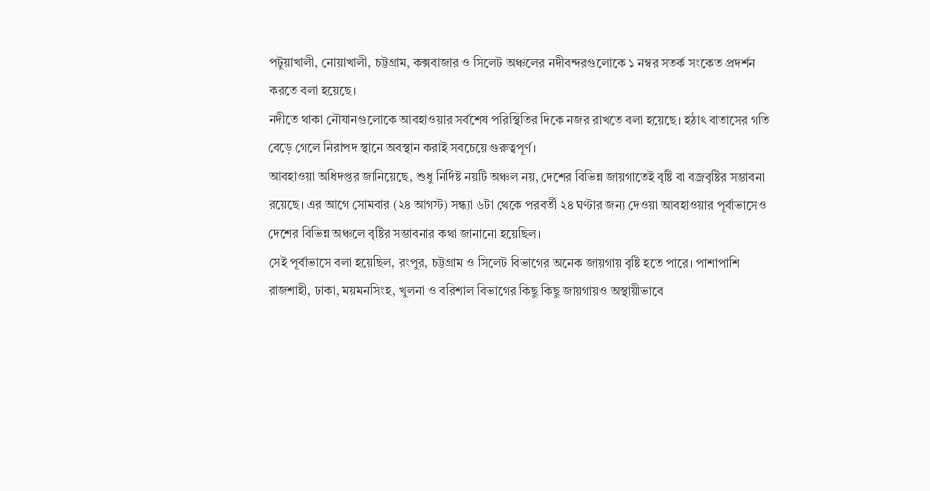পটুয়াখালী, নোয়াখালী, চট্টগ্রাম, কক্সবাজার ও সিলেট অঞ্চলের নদীবন্দরগুলোকে ১ নম্বর সতর্ক সংকেত প্রদর্শন করতে বলা হয়েছে।
নদীতে থাকা নৌযানগুলোকে আবহাওয়ার সর্বশেষ পরিস্থিতির দিকে নজর রাখতে বলা হয়েছে। হঠাৎ বাতাসের গতি বেড়ে গেলে নিরাপদ স্থানে অবস্থান করাই সবচেয়ে গুরুত্বপূর্ণ।
আবহাওয়া অধিদপ্তর জানিয়েছে, শুধু নির্দিষ্ট নয়টি অঞ্চল নয়, দেশের বিভিন্ন জায়গাতেই বৃষ্টি বা বজ্রবৃষ্টির সম্ভাবনা রয়েছে। এর আগে সোমবার (২৪ আগস্ট) সন্ধ্যা ৬টা থেকে পরবর্তী ২৪ ঘণ্টার জন্য দেওয়া আবহাওয়ার পূর্বাভাসেও দেশের বিভিন্ন অঞ্চলে বৃষ্টির সম্ভাবনার কথা জানানো হয়েছিল।
সেই পূর্বাভাসে বলা হয়েছিল, রংপুর, চট্টগ্রাম ও সিলেট বিভাগের অনেক জায়গায় বৃষ্টি হতে পারে। পাশাপাশি রাজশাহী, ঢাকা, ময়মনসিংহ, খুলনা ও বরিশাল বিভাগের কিছু কিছু জায়গায়ও অস্থায়ীভাবে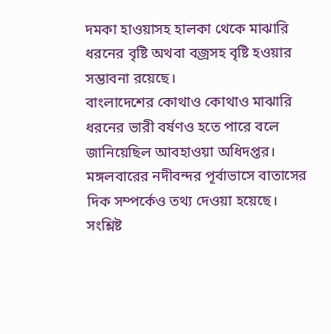দমকা হাওয়াসহ হালকা থেকে মাঝারি ধরনের বৃষ্টি অথবা বজ্রসহ বৃষ্টি হওয়ার সম্ভাবনা রয়েছে।
বাংলাদেশের কোথাও কোথাও মাঝারি ধরনের ভারী বর্ষণও হতে পারে বলে জানিয়েছিল আবহাওয়া অধিদপ্তর।
মঙ্গলবারের নদীবন্দর পূর্বাভাসে বাতাসের দিক সম্পর্কেও তথ্য দেওয়া হয়েছে। সংশ্লিষ্ট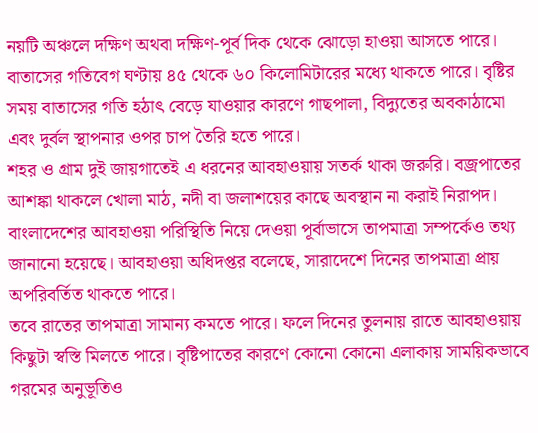নয়টি অঞ্চলে দক্ষিণ অথবা দক্ষিণ-পূর্ব দিক থেকে ঝোড়ো হাওয়া আসতে পারে।
বাতাসের গতিবেগ ঘণ্টায় ৪৫ থেকে ৬০ কিলোমিটারের মধ্যে থাকতে পারে। বৃষ্টির সময় বাতাসের গতি হঠাৎ বেড়ে যাওয়ার কারণে গাছপালা, বিদ্যুতের অবকাঠামো এবং দুর্বল স্থাপনার ওপর চাপ তৈরি হতে পারে।
শহর ও গ্রাম দুই জায়গাতেই এ ধরনের আবহাওয়ায় সতর্ক থাকা জরুরি। বজ্রপাতের আশঙ্কা থাকলে খোলা মাঠ, নদী বা জলাশয়ের কাছে অবস্থান না করাই নিরাপদ।
বাংলাদেশের আবহাওয়া পরিস্থিতি নিয়ে দেওয়া পূর্বাভাসে তাপমাত্রা সম্পর্কেও তথ্য জানানো হয়েছে। আবহাওয়া অধিদপ্তর বলেছে, সারাদেশে দিনের তাপমাত্রা প্রায় অপরিবর্তিত থাকতে পারে।
তবে রাতের তাপমাত্রা সামান্য কমতে পারে। ফলে দিনের তুলনায় রাতে আবহাওয়ায় কিছুটা স্বস্তি মিলতে পারে। বৃষ্টিপাতের কারণে কোনো কোনো এলাকায় সাময়িকভাবে গরমের অনুভূতিও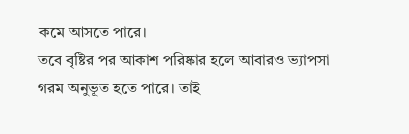কমে আসতে পারে।
তবে বৃষ্টির পর আকাশ পরিষ্কার হলে আবারও ভ্যাপসা গরম অনুভূত হতে পারে। তাই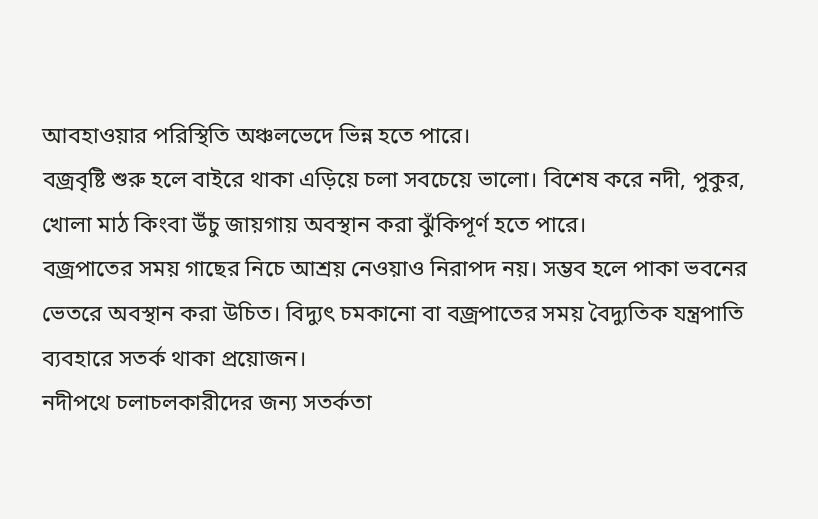আবহাওয়ার পরিস্থিতি অঞ্চলভেদে ভিন্ন হতে পারে।
বজ্রবৃষ্টি শুরু হলে বাইরে থাকা এড়িয়ে চলা সবচেয়ে ভালো। বিশেষ করে নদী, পুকুর, খোলা মাঠ কিংবা উঁচু জায়গায় অবস্থান করা ঝুঁকিপূর্ণ হতে পারে।
বজ্রপাতের সময় গাছের নিচে আশ্রয় নেওয়াও নিরাপদ নয়। সম্ভব হলে পাকা ভবনের ভেতরে অবস্থান করা উচিত। বিদ্যুৎ চমকানো বা বজ্রপাতের সময় বৈদ্যুতিক যন্ত্রপাতি ব্যবহারে সতর্ক থাকা প্রয়োজন।
নদীপথে চলাচলকারীদের জন্য সতর্কতা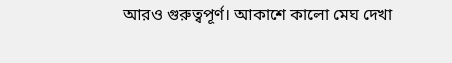আরও গুরুত্বপূর্ণ। আকাশে কালো মেঘ দেখা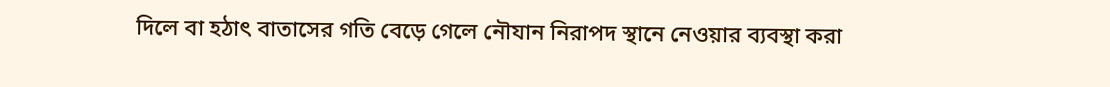দিলে বা হঠাৎ বাতাসের গতি বেড়ে গেলে নৌযান নিরাপদ স্থানে নেওয়ার ব্যবস্থা করা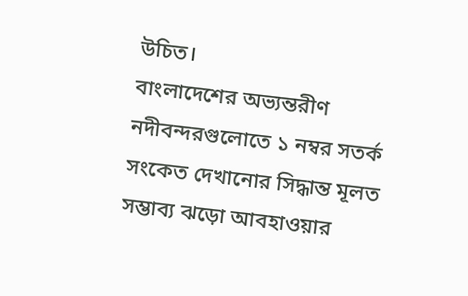উচিত।
বাংলাদেশের অভ্যন্তরীণ নদীবন্দরগুলোতে ১ নম্বর সতর্ক সংকেত দেখানোর সিদ্ধান্ত মূলত সম্ভাব্য ঝড়ো আবহাওয়ার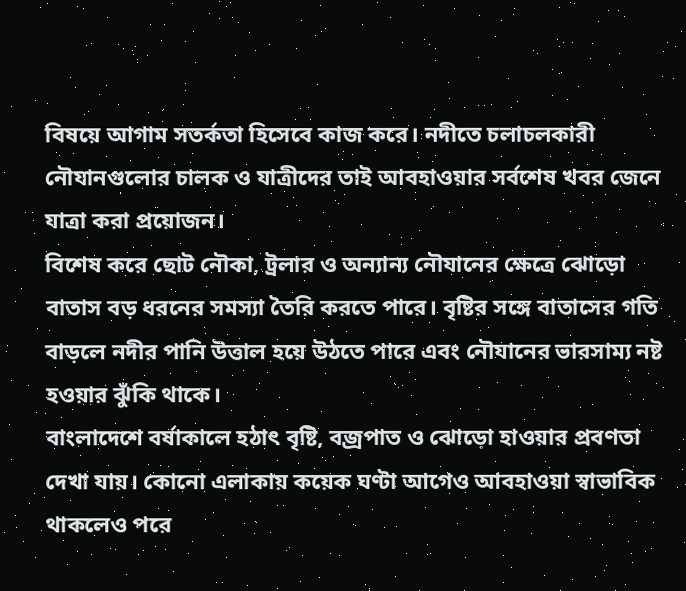বিষয়ে আগাম সতর্কতা হিসেবে কাজ করে। নদীতে চলাচলকারী নৌযানগুলোর চালক ও যাত্রীদের তাই আবহাওয়ার সর্বশেষ খবর জেনে যাত্রা করা প্রয়োজন।
বিশেষ করে ছোট নৌকা, ট্রলার ও অন্যান্য নৌযানের ক্ষেত্রে ঝোড়ো বাতাস বড় ধরনের সমস্যা তৈরি করতে পারে। বৃষ্টির সঙ্গে বাতাসের গতি বাড়লে নদীর পানি উত্তাল হয়ে উঠতে পারে এবং নৌযানের ভারসাম্য নষ্ট হওয়ার ঝুঁকি থাকে।
বাংলাদেশে বর্ষাকালে হঠাৎ বৃষ্টি, বজ্রপাত ও ঝোড়ো হাওয়ার প্রবণতা দেখা যায়। কোনো এলাকায় কয়েক ঘণ্টা আগেও আবহাওয়া স্বাভাবিক থাকলেও পরে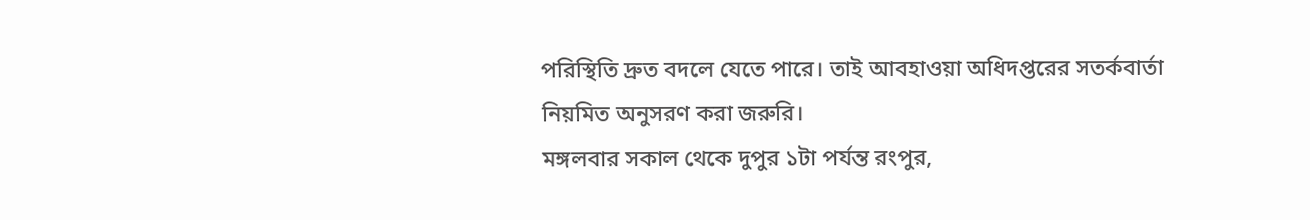পরিস্থিতি দ্রুত বদলে যেতে পারে। তাই আবহাওয়া অধিদপ্তরের সতর্কবার্তা নিয়মিত অনুসরণ করা জরুরি।
মঙ্গলবার সকাল থেকে দুপুর ১টা পর্যন্ত রংপুর,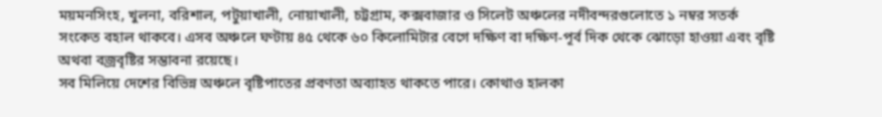ময়মনসিংহ, খুলনা, বরিশাল, পটুয়াখালী, নোয়াখালী, চট্টগ্রাম, কক্সবাজার ও সিলেট অঞ্চলের নদীবন্দরগুলোতে ১ নম্বর সতর্ক সংকেত বহাল থাকবে। এসব অঞ্চলে ঘণ্টায় ৪৫ থেকে ৬০ কিলোমিটার বেগে দক্ষিণ বা দক্ষিণ-পূর্ব দিক থেকে ঝোড়ো হাওয়া এবং বৃষ্টি অথবা বজ্রবৃষ্টির সম্ভাবনা রয়েছে।
সব মিলিয়ে দেশের বিভিন্ন অঞ্চলে বৃষ্টিপাতের প্রবণতা অব্যাহত থাকতে পারে। কোথাও হালকা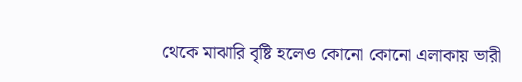থেকে মাঝারি বৃষ্টি হলেও কোনো কোনো এলাকায় ভারী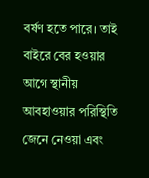বর্ষণ হতে পারে। তাই বাইরে বের হওয়ার আগে স্থানীয় আবহাওয়ার পরিস্থিতি জেনে নেওয়া এবং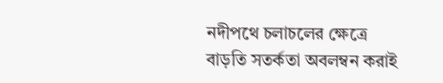নদীপথে চলাচলের ক্ষেত্রে বাড়তি সতর্কতা অবলম্বন করাই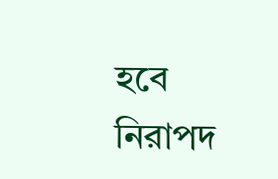হবে নিরাপদ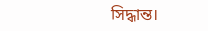সিদ্ধান্ত।